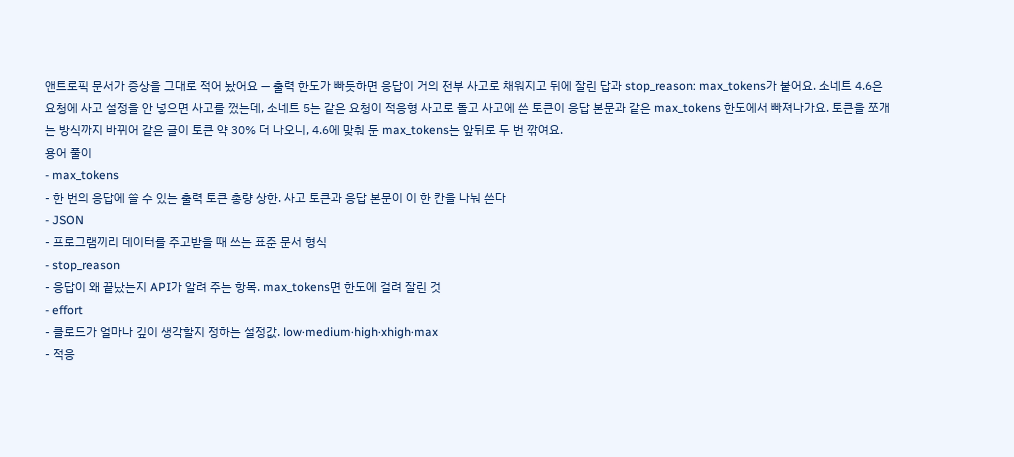앤트로픽 문서가 증상을 그대로 적어 놨어요 — 출력 한도가 빠듯하면 응답이 거의 전부 사고로 채워지고 뒤에 잘린 답과 stop_reason: max_tokens가 붙어요. 소네트 4.6은 요청에 사고 설정을 안 넣으면 사고를 껐는데, 소네트 5는 같은 요청이 적응형 사고로 돌고 사고에 쓴 토큰이 응답 본문과 같은 max_tokens 한도에서 빠져나가요. 토큰을 쪼개는 방식까지 바뀌어 같은 글이 토큰 약 30% 더 나오니, 4.6에 맞춰 둔 max_tokens는 앞뒤로 두 번 깎여요.
용어 풀이
- max_tokens
- 한 번의 응답에 쓸 수 있는 출력 토큰 총량 상한. 사고 토큰과 응답 본문이 이 한 칸을 나눠 쓴다
- JSON
- 프로그램끼리 데이터를 주고받을 때 쓰는 표준 문서 형식
- stop_reason
- 응답이 왜 끝났는지 API가 알려 주는 항목. max_tokens면 한도에 걸려 잘린 것
- effort
- 클로드가 얼마나 깊이 생각할지 정하는 설정값. low·medium·high·xhigh·max
- 적응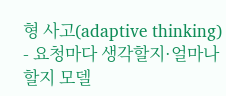형 사고(adaptive thinking)
- 요청마다 생각할지·얼마나 할지 모델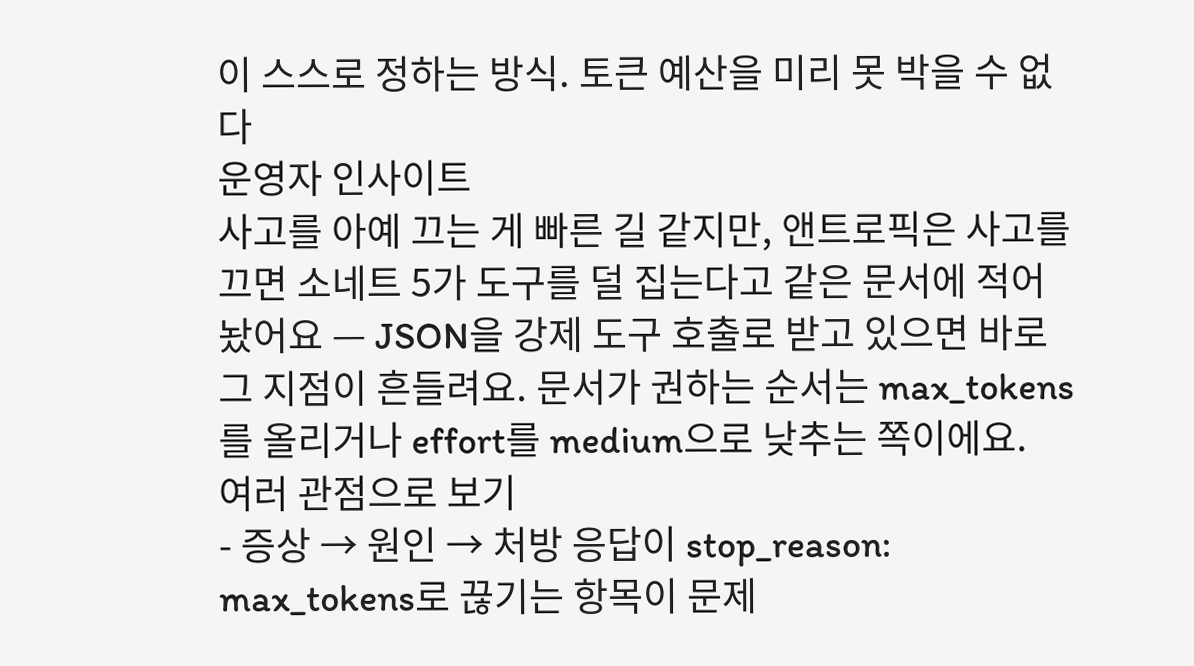이 스스로 정하는 방식. 토큰 예산을 미리 못 박을 수 없다
운영자 인사이트
사고를 아예 끄는 게 빠른 길 같지만, 앤트로픽은 사고를 끄면 소네트 5가 도구를 덜 집는다고 같은 문서에 적어 놨어요 — JSON을 강제 도구 호출로 받고 있으면 바로 그 지점이 흔들려요. 문서가 권하는 순서는 max_tokens를 올리거나 effort를 medium으로 낮추는 쪽이에요.
여러 관점으로 보기
- 증상 → 원인 → 처방 응답이 stop_reason: max_tokens로 끊기는 항목이 문제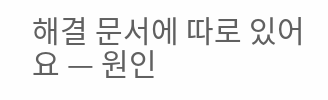해결 문서에 따로 있어요 — 원인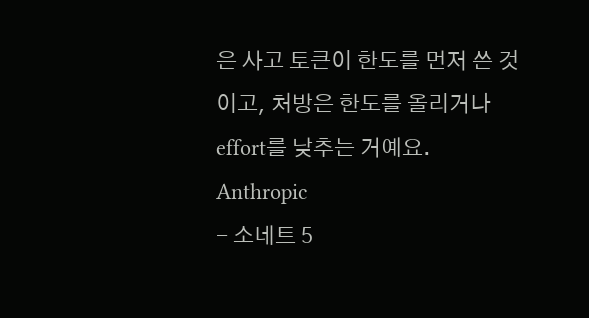은 사고 토큰이 한도를 먼저 쓴 것이고, 처방은 한도를 올리거나 effort를 낮추는 거예요. Anthropic
- 소네트 5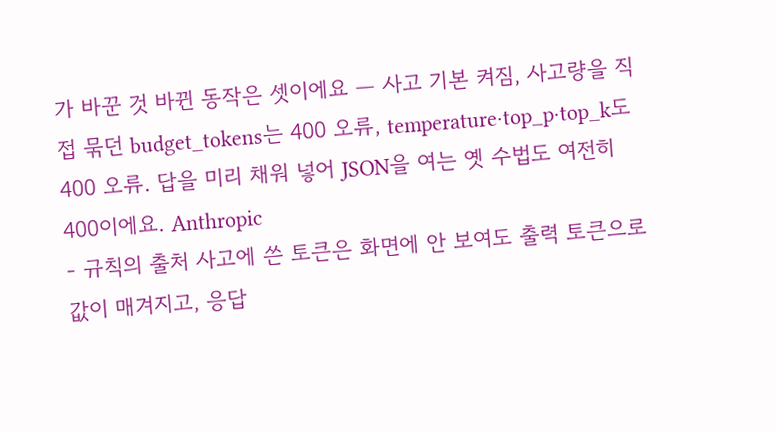가 바꾼 것 바뀐 동작은 셋이에요 — 사고 기본 켜짐, 사고량을 직접 묶던 budget_tokens는 400 오류, temperature·top_p·top_k도 400 오류. 답을 미리 채워 넣어 JSON을 여는 옛 수법도 여전히 400이에요. Anthropic
- 규칙의 출처 사고에 쓴 토큰은 화면에 안 보여도 출력 토큰으로 값이 매겨지고, 응답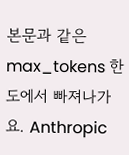본문과 같은 max_tokens 한도에서 빠져나가요. Anthropic